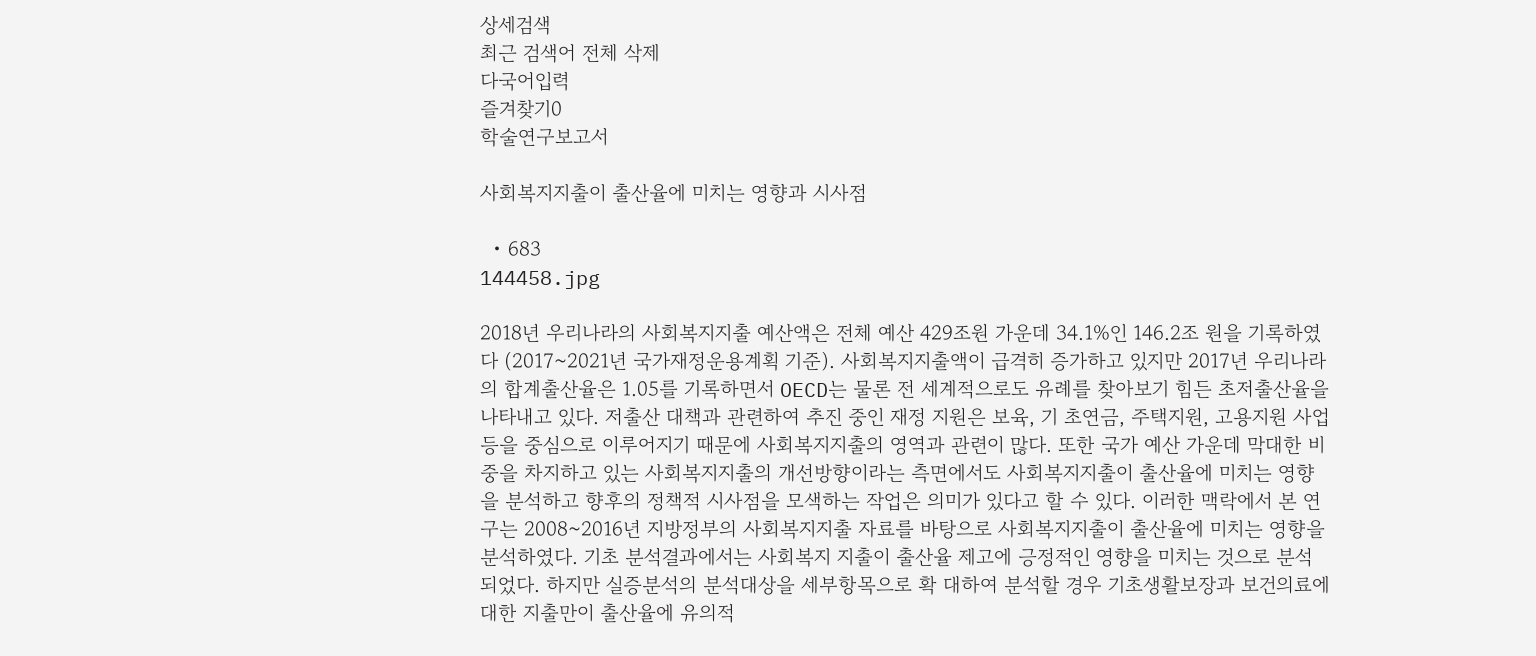상세검색
최근 검색어 전체 삭제
다국어입력
즐겨찾기0
학술연구보고서

사회복지지출이 출산율에 미치는 영향과 시사점

  • 683
144458.jpg

2018년 우리나라의 사회복지지출 예산액은 전체 예산 429조원 가운데 34.1%인 146.2조 원을 기록하였다 (2017~2021년 국가재정운용계획 기준). 사회복지지출액이 급격히 증가하고 있지만 2017년 우리나라의 합계출산율은 1.05를 기록하면서 OECD는 물론 전 세계적으로도 유례를 찾아보기 힘든 초저출산율을 나타내고 있다. 저출산 대책과 관련하여 추진 중인 재정 지원은 보육, 기 초연금, 주택지원, 고용지원 사업 등을 중심으로 이루어지기 때문에 사회복지지출의 영역과 관련이 많다. 또한 국가 예산 가운데 막대한 비중을 차지하고 있는 사회복지지출의 개선방향이라는 측면에서도 사회복지지출이 출산율에 미치는 영향을 분석하고 향후의 정책적 시사점을 모색하는 작업은 의미가 있다고 할 수 있다. 이러한 맥락에서 본 연구는 2008~2016년 지방정부의 사회복지지출 자료를 바탕으로 사회복지지출이 출산율에 미치는 영향을 분석하였다. 기초 분석결과에서는 사회복지 지출이 출산율 제고에 긍정적인 영향을 미치는 것으로 분석되었다. 하지만 실증분석의 분석대상을 세부항목으로 확 대하여 분석할 경우 기초생활보장과 보건의료에 대한 지출만이 출산율에 유의적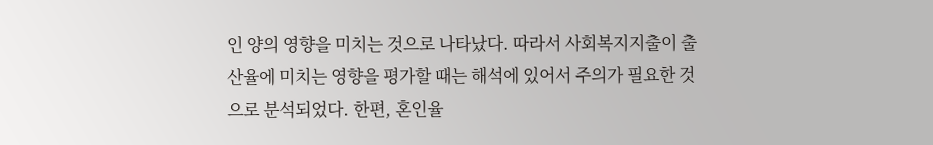인 양의 영향을 미치는 것으로 나타났다. 따라서 사회복지지출이 출산율에 미치는 영향을 평가할 때는 해석에 있어서 주의가 필요한 것으로 분석되었다. 한편, 혼인율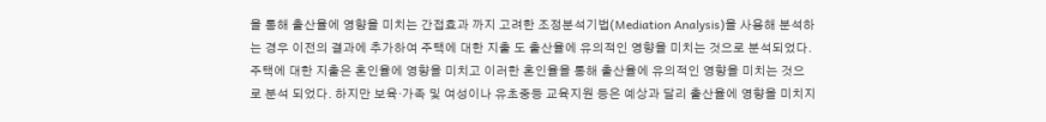을 통해 출산율에 영향을 미치는 간접효과 까지 고려한 조정분석기법(Mediation Analysis)을 사용해 분석하는 경우 이전의 결과에 추가하여 주택에 대한 지출 도 출산율에 유의적인 영향을 미치는 것으로 분석되었다. 주택에 대한 지출은 혼인율에 영향을 미치고 이러한 혼인율을 통해 출산율에 유의적인 영향을 미치는 것으로 분석 되었다. 하지만 보육·가족 및 여성이나 유초중등 교육지원 등은 예상과 달리 출산율에 영향을 미치지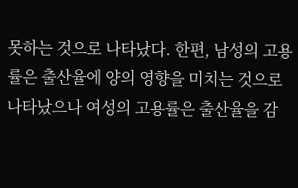못하는 것으로 나타났다. 한편, 남성의 고용률은 출산율에 양의 영향을 미치는 것으로 나타났으나 여성의 고용률은 출산율을 감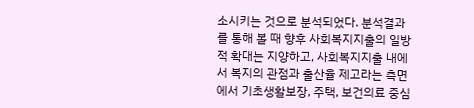소시키는 것으로 분석되었다. 분석결과를 통해 볼 때 향후 사회복지지출의 일방적 확대는 지양하고, 사회복지지출 내에서 복지의 관점과 출산율 제고라는 측면에서 기초생활보장, 주택, 보건의료 중심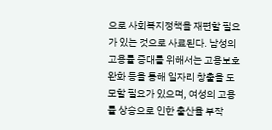으로 사회복지정책을 재편할 필요가 있는 것으로 사료된다. 남성의 고용률 증대를 위해서는 고용보호 완화 등을 통해 일자리 창출을 도모할 필요가 있으며, 여성의 고용률 상승으로 인한 출산율 부작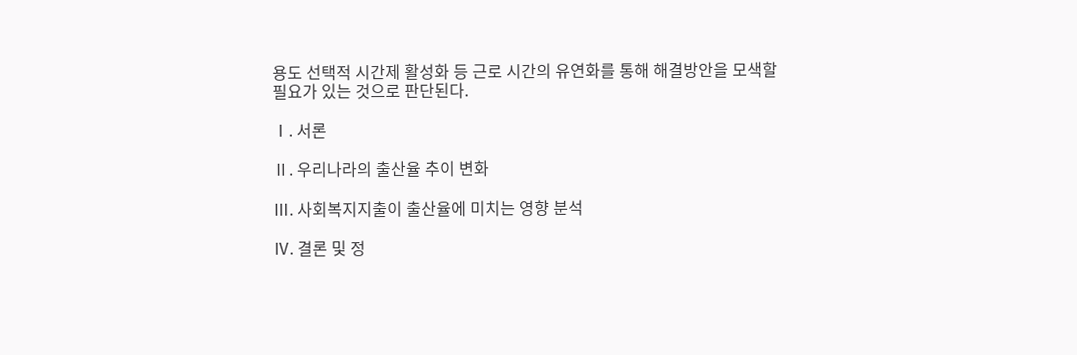용도 선택적 시간제 활성화 등 근로 시간의 유연화를 통해 해결방안을 모색할 필요가 있는 것으로 판단된다.

Ⅰ. 서론

Ⅱ. 우리나라의 출산율 추이 변화

Ⅲ. 사회복지지출이 출산율에 미치는 영향 분석

Ⅳ. 결론 및 정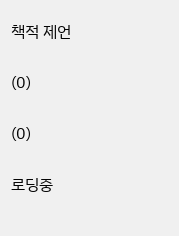책적 제언

(0)

(0)

로딩중